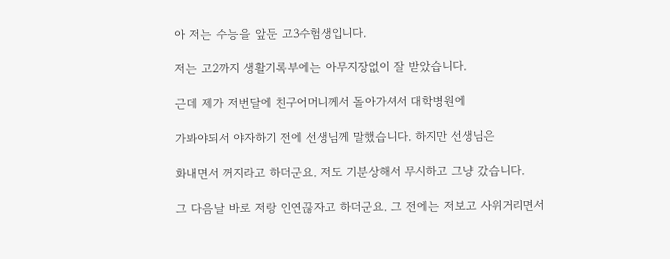아 저는 수능을 앞둔 고3수험생입니다.

저는 고2까지 생활기록부에는 아무지장없이 잘 받았습니다.

근데 제가 저번달에 친구어머니께서 돌아가셔서 대학병원에

가봐야되서 야자하기 전에 선생님께 말했습니다. 하지만 선생님은

화내면서 꺼지라고 하더군요. 저도 기분상해서 무시하고 그냥 갔습니다.

그 다음날 바로 저랑 인연끊자고 하더군요. 그 전에는 저보고 사위거리면서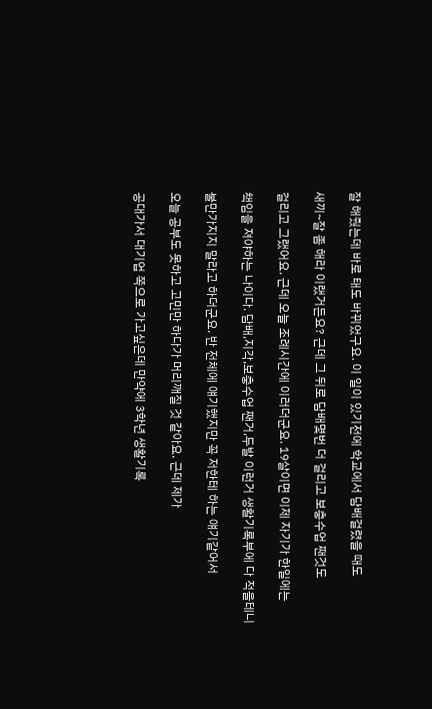잘 해줬는데 바로 태도 바뀌었구요. 이 일이 있기전에 학교에서 담배걸렸을 때도

새끼~잘 좀 해라 이랬거든요? 근데 그 뒤로 담배몇번 더 걸리고 보충수업 짼것도

걸리고 그랬어요. 근데 오늘 조례시간에 이러더군요. 19살이면 이제 자기가 한일에는

책임을 져야하는 나이다. 담배,지각,보충수업 짼거,두발 이런거 생활기록부에 다 적을테니

불만가지지 말라고 하더군요. 반 전체에 얘기했지만 꼭 저한테 하는 얘기같어서

오늘 공부도 못하고 고민만 하다가 머리깨질 것 같아요. 근데 제가

공대가서 대기업 쪽으로 가고싶은데 만약에 3학년 생활기록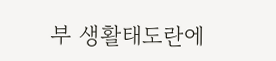부 생활태도란에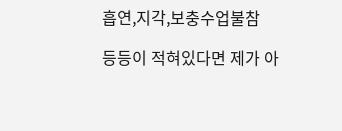흡연,지각,보충수업불참

등등이 적혀있다면 제가 아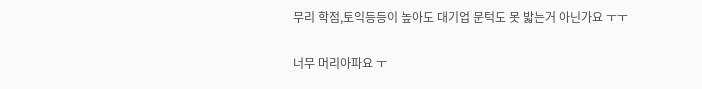무리 학점,토익등등이 높아도 대기업 문턱도 못 밟는거 아닌가요 ㅜㅜ

너무 머리아파요 ㅜ